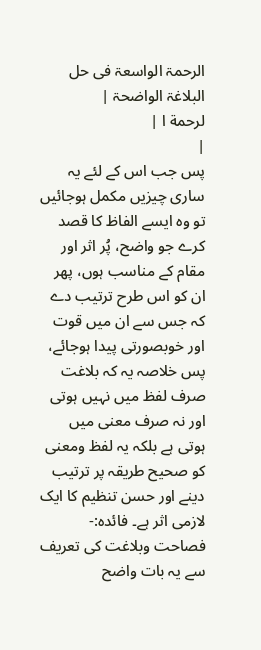الرحمۃ الواسعۃ فی حل البلاغۃ الواضحۃ |
لرحمة ا |
|
پس جب اس کے لئے یہ ساری چیزیں مکمل ہوجائیں تو وہ ایسے الفاظ کا قصد کرے جو واضح، پُر اثر اور مقام کے مناسب ہوں، پھر ان کو اس طرح ترتیب دے کہ جس سے ان میں قوت اور خوبصورتی پیدا ہوجائے، پس خلاصہ یہ کہ بلاغت صرف لفظ میں نہیں ہوتی اور نہ صرف معنی میں ہوتی ہے بلکہ یہ لفظ ومعنی کو صحیح طریقہ پر ترتیب دینے اور حسن تنظیم کا ایک لازمی اثر ہے۔ فائدہ:- فصاحت وبلاغت کی تعریف سے یہ بات واضح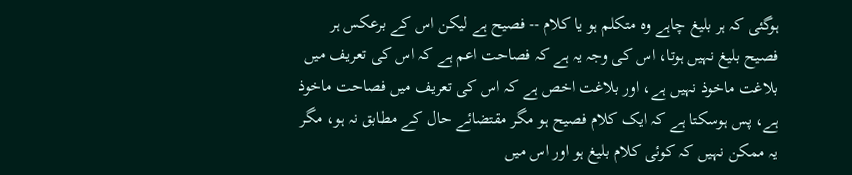ہوگئی کہ ہر بلیغ چاہے وہ متکلم ہو یا کلام -- فصیح ہے لیکن اس کے برعکس ہر فصیح بلیغ نہیں ہوتا، اس کی وجہ یہ ہے کہ فصاحت اعم ہے کہ اس کی تعریف میں بلاغت ماخوذ نہیں ہے، اور بلاغت اخص ہے کہ اس کی تعریف میں فصاحت ماخوذ ہے، پس ہوسکتا ہے کہ ایک کلام فصیح ہو مگر مقتضائے حال کے مطابق نہ ہو، مگر یہ ممکن نہیں کہ کوئی کلام بلیغ ہو اور اس میں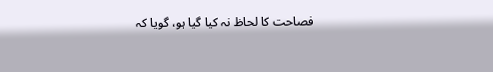فصاحت کا لحاظ نہ کیا گیا ہو، گویا کہ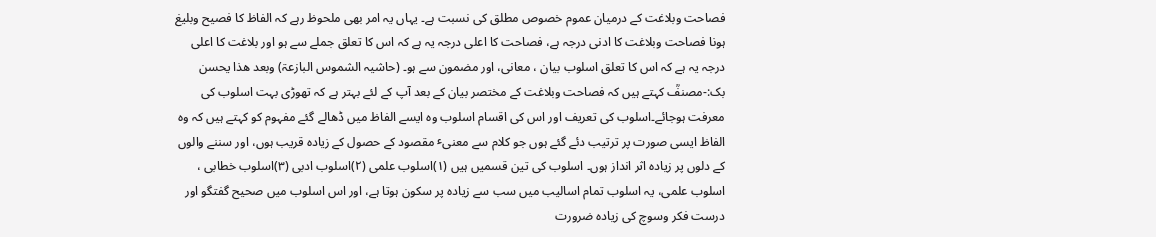فصاحت وبلاغت کے درمیان عموم خصوص مطلق کی نسبت ہے۔ یہاں یہ امر بھی ملحوظ رہے کہ الفاظ کا فصیح وبلیغ ہونا فصاحت وبلاغت کا ادنی درجہ ہے، فصاحت کا اعلی درجہ یہ ہے کہ اس کا تعلق جملے سے ہو اور بلاغت کا اعلی درجہ یہ ہے کہ اس کا تعلق اسلوب بیان ، معانی، اور مضمون سے ہو۔ (حاشیہ الشموس البازعۃ) وبعد ھذا یحسن بک:-مصنفؒ کہتے ہیں کہ فصاحت وبلاغت کے مختصر بیان کے بعد آپ کے لئے بہتر ہے کہ تھوڑی بہت اسلوب کی معرفت ہوجائے۔اسلوب کی تعریف اور اس کی اقسام اسلوب وہ ایسے الفاظ میں ڈھالے گئے مفہوم کو کہتے ہیں کہ وہ الفاظ ایسی صورت پر ترتیب دئے گئے ہوں جو کلام سے معنیٴ مقصود کے حصول کے زیادہ قریب ہوں، اور سننے والوں کے دلوں پر زیادہ اثر انداز ہوں۔ اسلوب کی تین قسمیں ہیں (۱)اسلوب علمی (۲)اسلوب ادبی (۳)اسلوب خطابی ، اسلوب علمی، یہ اسلوب تمام اسالیب میں سب سے زیادہ پر سکون ہوتا ہے، اور اس اسلوب میں صحیح گفتگو اور درست فکر وسوچ کی زیادہ ضرورت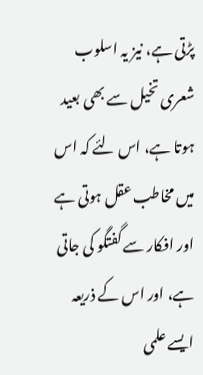پڑتی ہے، نیز یہ اسلوب شعری تخیل سے بھی بعید ہوتا ہے، اس لئے کہ اس میں مخاطب عقل ہوتی ہے اور افکار سے گفتگو کی جاتی ہے، اور اس کے ذریعہ ایسے علمی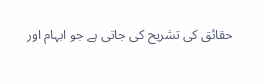حقائق کی تشریح کی جاتی ہے جو ابہام اور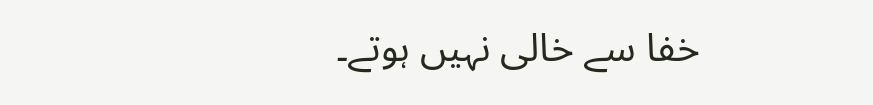خفا سے خالی نہیں ہوتے۔